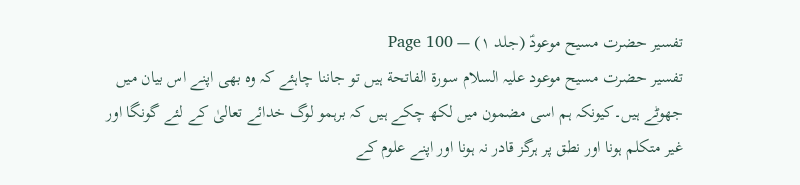تفسیر حضرت مسیح موعودؑ (جلد ۱) — Page 100
تفسیر حضرت مسیح موعود علیہ السلام سورة الفاتحة ہیں تو جاننا چاہئے کہ وہ بھی اپنے اس بیان میں جھوٹے ہیں۔کیونکہ ہم اسی مضمون میں لکھ چکے ہیں کہ برہمو لوگ خدائے تعالیٰ کے لئے گونگا اور غیر متکلم ہونا اور نطق پر ہرگز قادر نہ ہونا اور اپنے علوم کے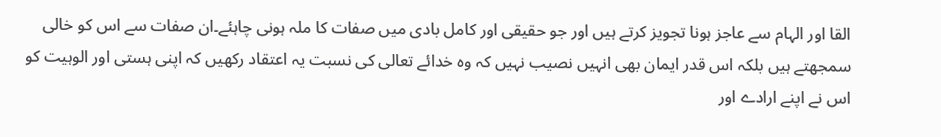القا اور الہام سے عاجز ہونا تجویز کرتے ہیں اور جو حقیقی اور کامل بادی میں صفات کا ملہ ہونی چاہئے۔ان صفات سے اس کو خالی سمجھتے ہیں بلکہ اس قدر ایمان بھی انہیں نصیب نہیں کہ وہ خدائے تعالی کی نسبت یہ اعتقاد رکھیں کہ اپنی ہستی اور الوہیت کو اس نے اپنے ارادے اور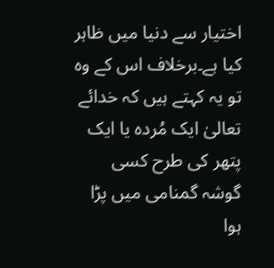اختیار سے دنیا میں ظاہر کیا ہے۔برخلاف اس کے وہ تو یہ کہتے ہیں کہ خدائے تعالیٰ ایک مُردہ یا ایک پتھر کی طرح کسی گوشہ گمنامی میں پڑا ہوا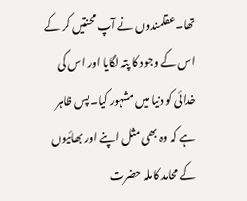تھا۔عقلمندوں نے آپ محنتیں کر کے اس کے وجود کا پتہ لگایا اور اس کی خدائی کو دنیا میں مشہور کیا۔پس ظاہر ہے کہ وہ بھی مثل اپنے اور بھائیوں کے محامد کاملہ حضرت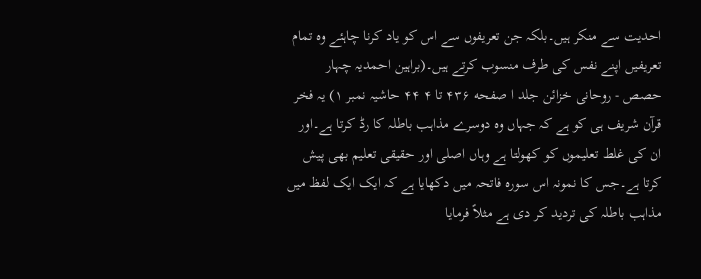احدیت سے منکر ہیں۔بلکہ جن تعریفوں سے اس کو یاد کرنا چاہئے وہ تمام تعریفیں اپنے نفس کی طرف منسوب کرتے ہیں۔(براہین احمدیہ چہار حصص - روحانی خزائن جلد ا صفحه ۴۳۶ تا ۴ ۴۴ حاشیہ نمبر ۱) یہ فخر قرآن شریف ہی کو ہے کہ جہاں وہ دوسرے مذاہب باطلہ کا رڈ کرتا ہے۔اور ان کی غلط تعلیموں کو کھولتا ہے وہاں اصلی اور حقیقی تعلیم بھی پیش کرتا ہے۔جس کا نمونہ اس سورہ فاتحہ میں دکھایا ہے کہ ایک ایک لفظ میں مذاہب باطلہ کی تردید کر دی ہے مثلاً فرمایا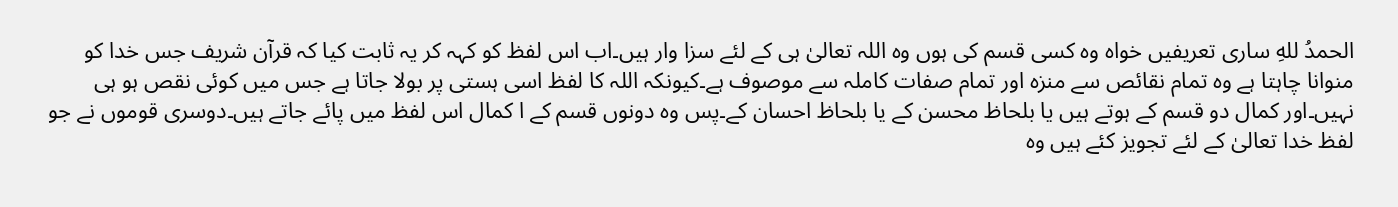الحمدُ للهِ ساری تعریفیں خواہ وہ کسی قسم کی ہوں وہ اللہ تعالیٰ ہی کے لئے سزا وار ہیں۔اب اس لفظ کو کہہ کر یہ ثابت کیا کہ قرآن شریف جس خدا کو منوانا چاہتا ہے وہ تمام نقائص سے منزہ اور تمام صفات کاملہ سے موصوف ہے۔کیونکہ اللہ کا لفظ اسی ہستی پر بولا جاتا ہے جس میں کوئی نقص ہو ہی نہیں۔اور کمال دو قسم کے ہوتے ہیں یا بلحاظ محسن کے یا بلحاظ احسان کے۔پس وہ دونوں قسم کے ا کمال اس لفظ میں پائے جاتے ہیں۔دوسری قوموں نے جو لفظ خدا تعالیٰ کے لئے تجویز کئے ہیں وہ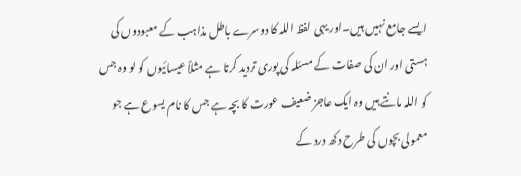ایسے جامع نہیں ہیں۔اور یہی لفظ اللہ کا دوسرے باطل مذاہب کے معبودوں کی ہستی اور ان کی صفات کے مسئلہ کی پوری تردید کرتا ہے مثلاً عیسائیوں کو لو وہ جس کو اللہ مانتے ہیں وہ ایک عاجز ضعیف عورت کا بچہ ہے جس کا نام یسوع ہے جو معمولی بچوں کی طرح دکھ درد کے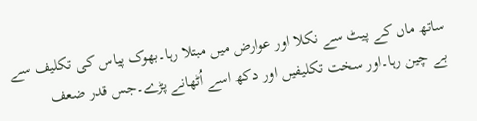ساتھ ماں کے پیٹ سے نکلا اور عوارض میں مبتلا رہا۔بھوک پیاس کی تکلیف سے بے چین رہا۔اور سخت تکلیفیں اور دکھ اسے اُٹھانے پڑے۔جس قدر ضعف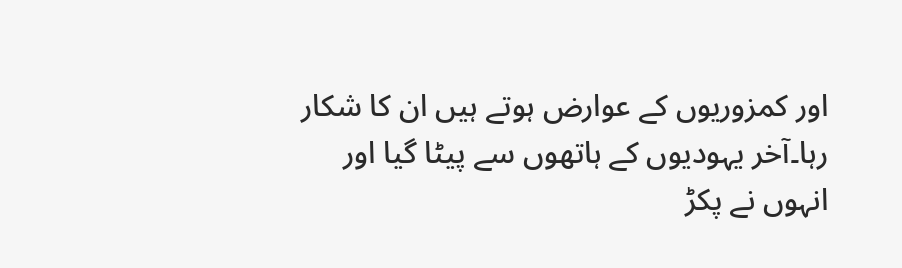اور کمزوریوں کے عوارض ہوتے ہیں ان کا شکار رہا۔آخر یہودیوں کے ہاتھوں سے پیٹا گیا اور انہوں نے پکڑ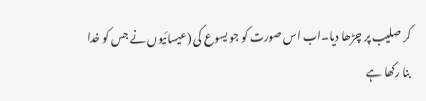کر صلیب پر چڑھا دیا۔اب اس صورت کو جو یسوع کی (عیسائیوں نے جس کو خدا بنا رکھا ہے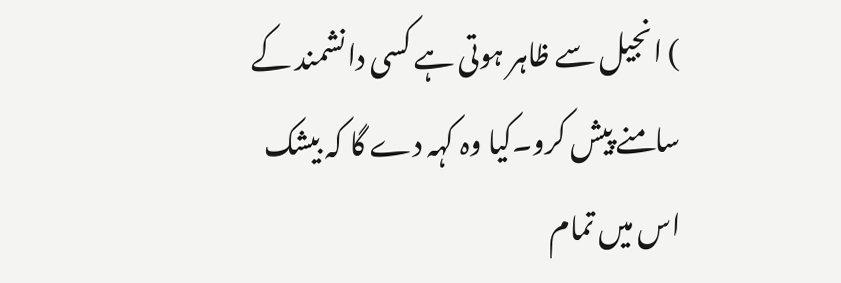) انجیل سے ظاہر ہوتی ہے کسی دانشمند کے سامنے پیش کرو۔کیا وہ کہہ دے گا کہ بیشک اس میں تمام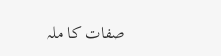صفات کا ملہ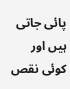پائی جاتی ہیں اور کوئی نقص